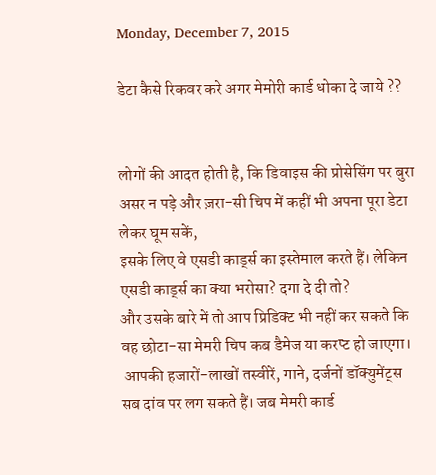Monday, December 7, 2015

डेटा कैसे रिकवर करे अगर मेमोरी कार्ड धोका दे जाये ??


लोगों की आदत होती है, कि डिवाइस की प्रोसेसिंग पर बुरा असर न पड़े और ज़रा-सी चिप में कहीं भी अपना पूरा डेटा लेकर घूम सकें,
इसके लिए वे एसडी कार्ड्स का इस्तेमाल करते हैं। लेकिन एसडी कार्ड्स का क्या भरोसा? दगा दे दी तो?
और उसके बारे में तो आप प्रिडिक्ट भी नहीं कर सकते कि वह छोटा-सा मेमरी चिप कब डैमेज या करप्ट हो जाएगा।
 आपकी हजारों-लाखों तस्वीरें, गाने, दर्जनों डॉक्युमेंट्स सब दांव पर लग सकते हैं। जब मेमरी कार्ड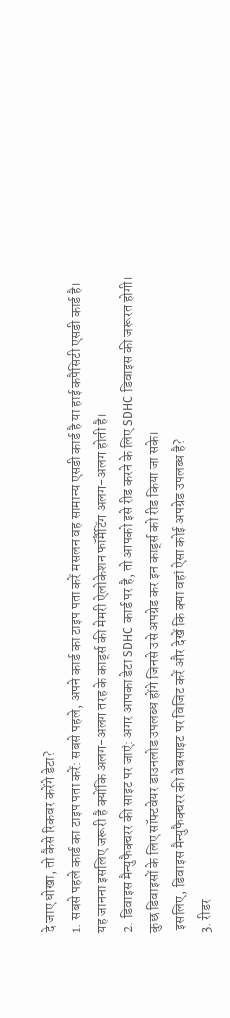दे जाए धोखा, तो कैसे रिकवर करेंगे डेटा?
1. सबसे पहले कार्ड का टाइप पता करें: सबसे पहले, अपने कार्ड का टाइप पता करें मसलन वह सामान्य एसडी कार्ड है या हाई कपैसिटी एसडी कार्ड है।
यह जानना इसलिए जरूरी है क्योंकि अलग-अलग तरह के कार्ड्स की मेमरी ऐलोकेशन फॉर्मैटिंग अलग-अलग होती है।
2. डिवाइस मैन्युफैक्चरर की साइट पर जाएं: अगर आपका डेटा SDHC कार्ड पर है, तो आपको इसे रीड करने के लिए SDHC डिवाइस की जरूरत होगी।
कुछ डिवाइसों के लिए सॉफ्टवेयर डाउनलोड उपलब्ध होंगे जिनसे उसे अपग्रेड कर इन कार्ड्स को रीड किया जा सके।
 इसलिए, डिवाइस मैन्युफैक्चरर की वेबसाइट पर विजिट करें और देखें कि क्या वहां ऐसा कोई अपग्रेड उपलब्ध है?
3. रीडर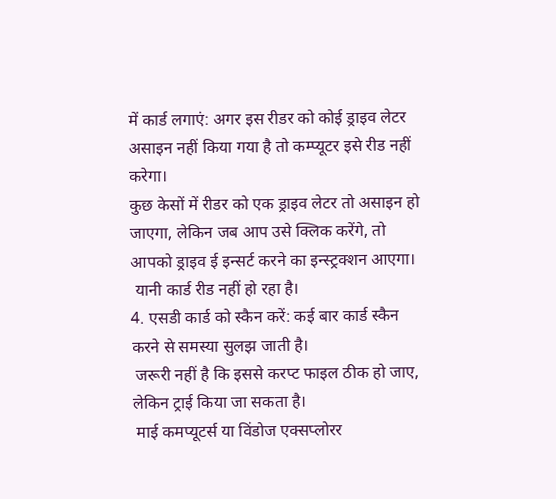में कार्ड लगाएं: अगर इस रीडर को कोई ड्राइव लेटर असाइन नहीं किया गया है तो कम्प्यूटर इसे रीड नहीं करेगा।
कुछ केसों में रीडर को एक ड्राइव लेटर तो असाइन हो जाएगा, लेकिन जब आप उसे क्लिक करेंगे, तो आपको ड्राइव ई इन्सर्ट करने का इन्स्ट्रक्शन आएगा।
 यानी कार्ड रीड नहीं हो रहा है।
4. एसडी कार्ड को स्कैन करें: कई बार कार्ड स्कैन करने से समस्या सुलझ जाती है।
 जरूरी नहीं है कि इससे करप्ट फाइल ठीक हो जाए, लेकिन ट्राई किया जा सकता है।
 माई कमप्यूटर्स या विंडोज एक्सप्लोरर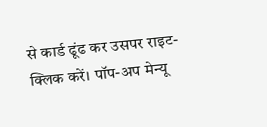से कार्ड ढूंढ कर उसपर राइट-क्लिक करें। पॉप-अप मेन्यू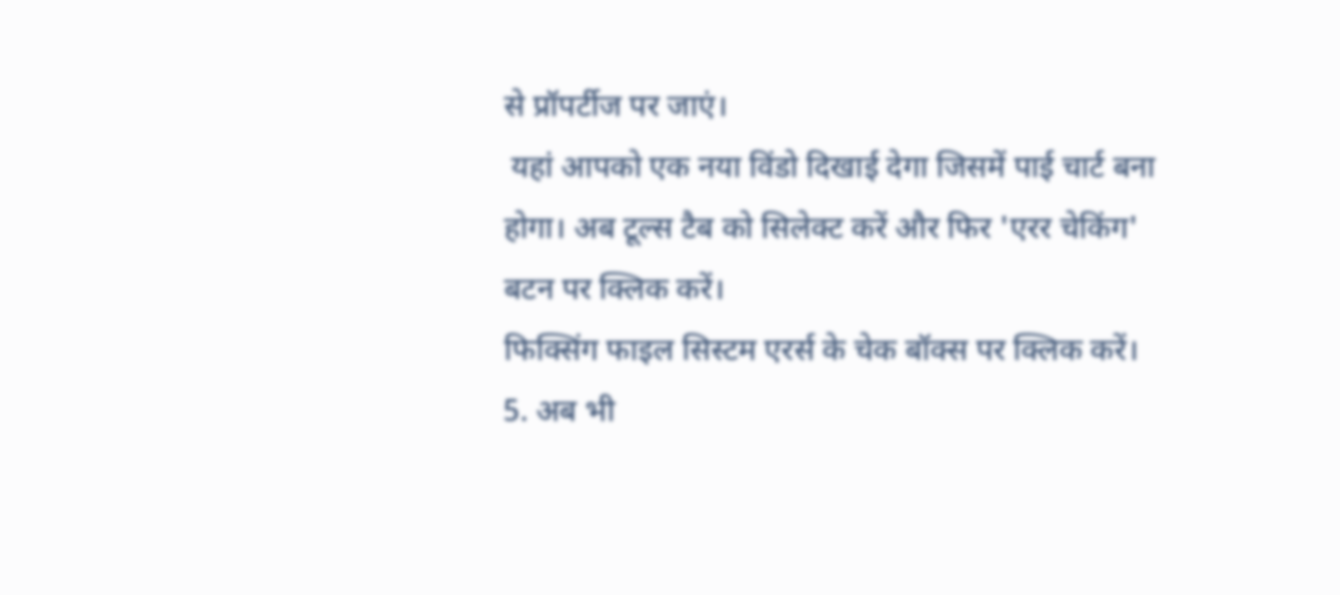से प्रॉपर्टीज पर जाएं।
 यहां आपको एक नया विंडो दिखाई देगा जिसमें पाई चार्ट बना होगा। अब टूल्स टैब को सिलेक्ट करें और फिर 'एरर चेकिंग' बटन पर क्लिक करें।
फिक्सिंग फाइल सिस्टम एरर्स के चेक बॉक्स पर क्लिक करें।
5. अब भी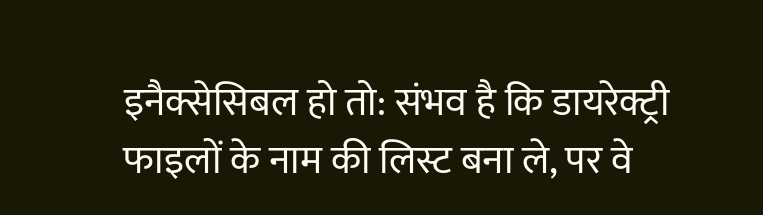इनैक्सेसिबल हो तो: संभव है कि डायरेक्ट्री फाइलों के नाम की लिस्ट बना ले, पर वे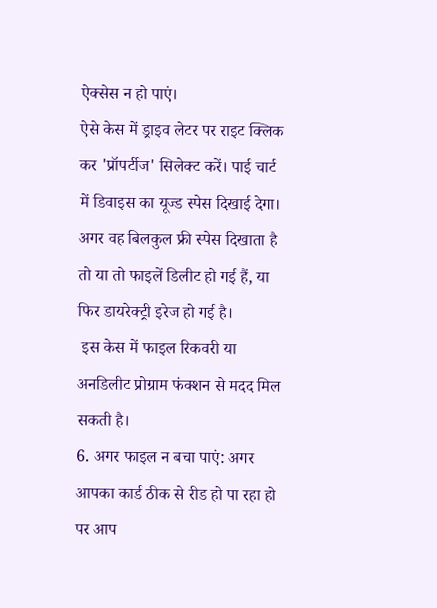ऐक्सेस न हो पाएं।
ऐसे केस में ड्राइव लेटर पर राइट क्लिक कर 'प्रॉपर्टीज' सिलेक्ट करें। पाई चार्ट में डिवाइस का यूज्ड स्पेस दिखाई देगा।
अगर वह बिलकुल फ्री स्पेस दिखाता है तो या तो फाइलें डिलीट हो गई हैं, या फिर डायरेक्ट्री इरेज हो गई है।
 इस केस में फाइल रिकवरी या अनडिलीट प्रोग्राम फंक्शन से मदद मिल सकती है।
6. अगर फाइल न बचा पाएं: अगर आपका कार्ड ठीक से रीड हो पा रहा हो पर आप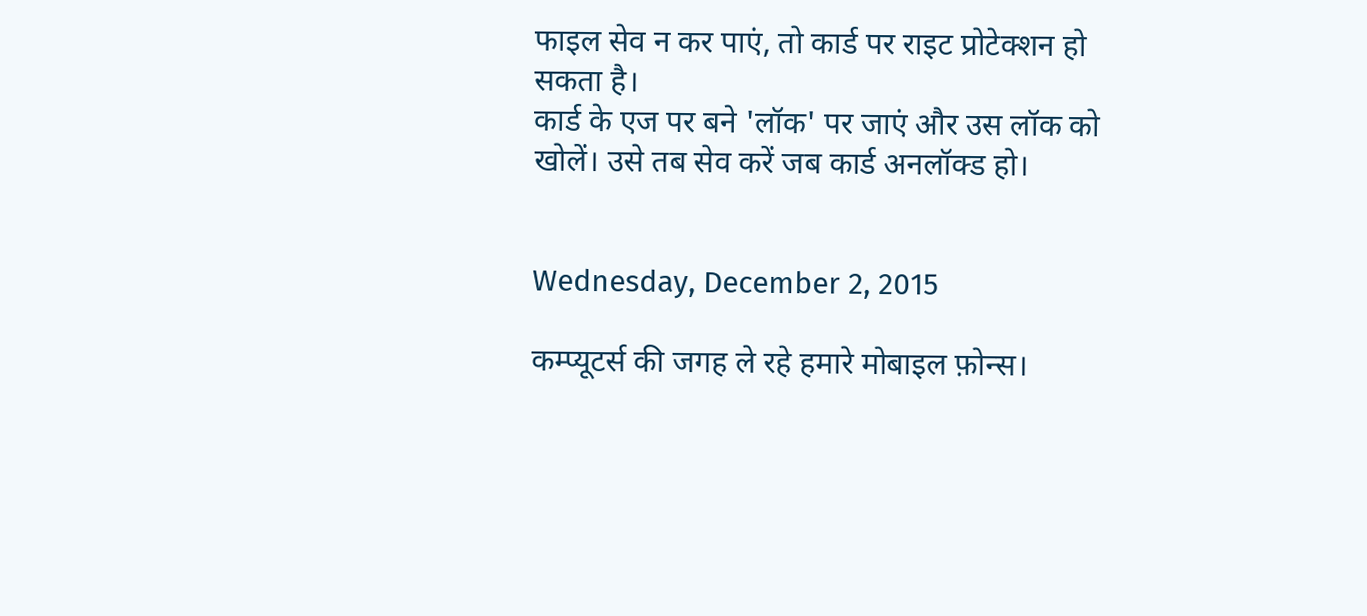फाइल सेव न कर पाएं, तो कार्ड पर राइट प्रोटेक्शन हो सकता है।
कार्ड के एज पर बने 'लॉक' पर जाएं और उस लॉक को खोलें। उसे तब सेव करें जब कार्ड अनलॉक्ड हो।


Wednesday, December 2, 2015

कम्प्यूटर्स की जगह ले रहे हमारे मोबाइल फ़ोन्स।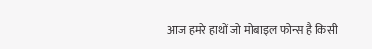आज हमरे हाथों जो मोबाइल फोन्स है किसी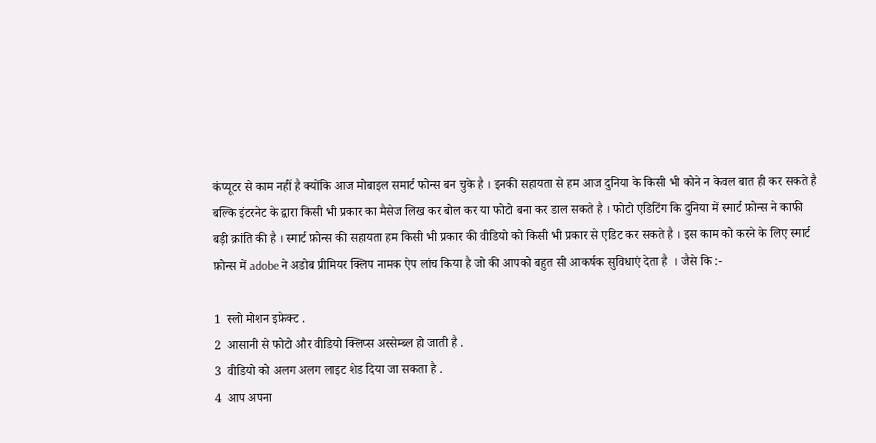कंप्यूटर से काम नहीं है क्योंकि आज मोबाइल समार्ट फोन्स बन चुके है । इनकी सहायता से हम आज दुनिया के किसी भी कोने न केवल बात ही कर सकते है बल्कि इंटरनेट के द्वारा किसी भी प्रकार का मैसेज लिख कर बोल कर या फोटो बना कर डाल सकते है । फोटो एडिटिंग कि दुनिया में स्मार्ट फ़ोन्स ने काफी बड़ी क्रांति की है । स्मार्ट फ़ोन्स की सहायता हम किसी भी प्रकार की वीडियो को किसी भी प्रकार से एडिट कर सकते है । इस काम को करने के लिए स्मार्ट फ़ोन्स में adobe ने अडोब प्रीमियर क्लिप नामक ऐप लांच किया है जो की आपको बहुत सी आकर्षक सुविधाएं देता है  । जैसे कि :-

1  स्लो मोशन इफ़ेक्ट .
2  आसानी से फोटो और वीडियो क्लिप्स अस्सेम्ब्ल हो जाती है .
3  वीडियो को अलग अलग लाइट शेड दिया जा सकता है .
4  आप अपना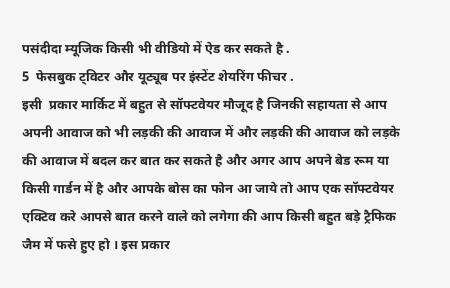पसंदीदा म्यूजिक किसी भी वीडियो में ऐड कर सकते है .
5  फेसबुक ट्विटर और यूट्यूब पर इंस्टेंट शेयरिंग फीचर .
इसी  प्रकार मार्किट में बहुत से सॉफ्टवेयर मौजूद है जिनकी सहायता से आप अपनी आवाज को भी लड़की की आवाज में और लड़की की आवाज को लड़के की आवाज में बदल कर बात कर सकते है और अगर आप अपने बेड रूम या किसी गार्डन में है और आपके बोस का फोन आ जाये तो आप एक सॉफ्टवेयर एक्टिव करे आपसे बात करने वाले को लगेगा की आप किसी बहुत बड़े ट्रैफिक जैम में फसे हुए हो । इस प्रकार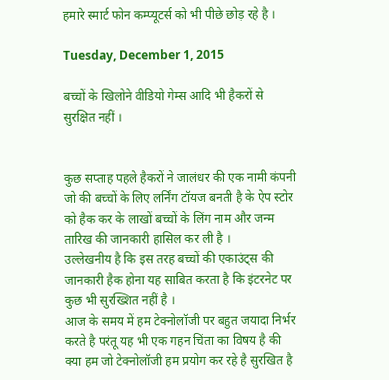हमारे स्मार्ट फोन कम्प्यूटर्स को भी पीछे छोड़ रहे है ।

Tuesday, December 1, 2015

बच्चों के खिलोने वीडियो गेम्स आदि भी हैकरों से सुरक्षित नहीं ।


कुछ सप्ताह पहले हैकरों ने जालंधर की एक नामी कंपनी जो की बच्चों के लिए लर्निंग टॉयज बनती है के ऐप स्टोर को हैक कर के लाखों बच्चों के लिंग नाम और जन्म तारिख की जानकारी हासिल कर ली है ।
उल्लेखनीय है कि इस तरह बच्चों की एकाउंट्स की जानकारी हैक होना यह साबित करता है कि इंटरनेट पर कुछ भी सुरख्शित नहीं है ।
आज के समय में हम टेक्नोलॉजी पर बहुत जयादा निर्भर करते है परंतू यह भी एक गहन चिंता का विषय है की क्या हम जो टेक्नोलॉजी हम प्रयोग कर रहे है सुरखित है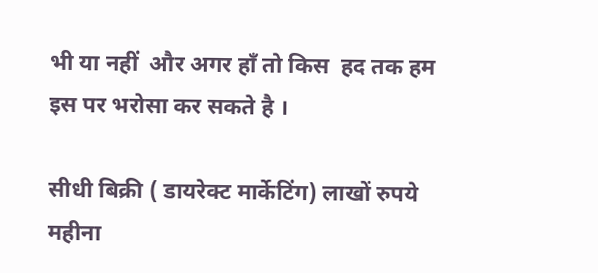भी या नहीं  और अगर हाँ तो किस  हद तक हम इस पर भरोसा कर सकते है ।

सीधी बिक्री ( डायरेक्ट मार्केटिंग) लाखों रुपये महीना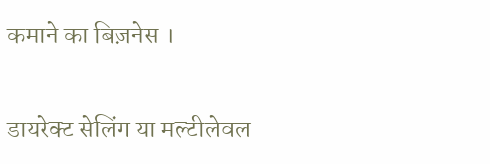कमाने का बिज़नेस ।

डायरेक्ट सेलिंग या मल्टीलेवल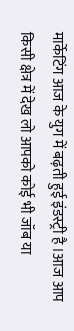मार्केटिंग आज के युग में बढ़ती हुई इंडस्ट्री है ।आज आप किसी क्षेत्र में देख लो आपको कोई भी जॉब या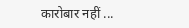कारोबार नहीं ...